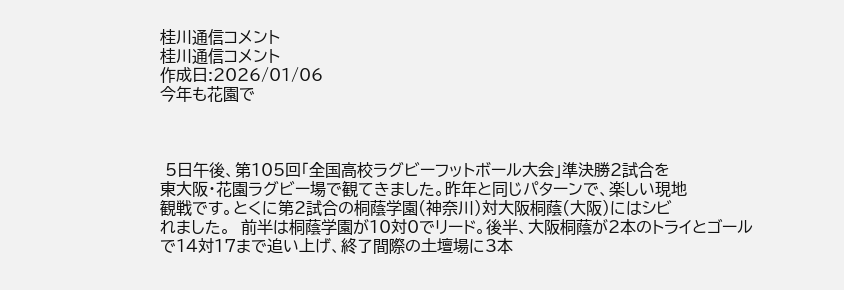桂川通信コメント
桂川通信コメント
作成日:2026/01/06
今年も花園で



 5日午後、第105回「全国高校ラグビーフットボール大会」準決勝2試合を
東大阪・花園ラグビー場で観てきました。昨年と同じパターンで、楽しい現地
観戦です。とくに第2試合の桐蔭学園(神奈川)対大阪桐蔭(大阪)にはシビ
れました。  前半は桐蔭学園が10対0でリード。後半、大阪桐蔭が2本のトライとゴール
で14対17まで追い上げ、終了間際の土壇場に3本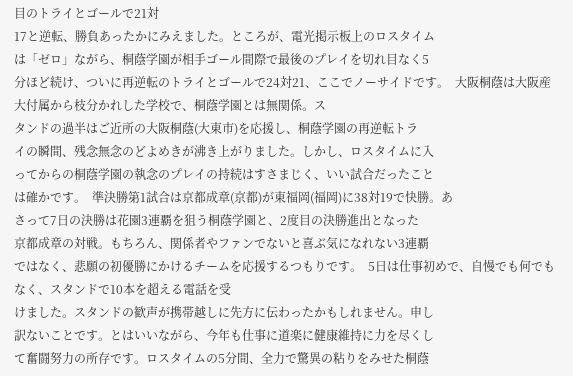目のトライとゴールで21対
17と逆転、勝負あったかにみえました。ところが、電光掲示板上のロスタイム
は「ゼロ」ながら、桐蔭学園が相手ゴール間際で最後のプレイを切れ目なく5
分ほど続け、ついに再逆転のトライとゴールで24対21、ここでノーサイドです。  大阪桐蔭は大阪産大付属から枝分かれした学校で、桐蔭学園とは無関係。ス
タンドの過半はご近所の大阪桐蔭(大東市)を応援し、桐蔭学園の再逆転トラ
イの瞬間、残念無念のどよめきが沸き上がりました。しかし、ロスタイムに入
ってからの桐蔭学園の執念のプレイの持続はすさまじく、いい試合だったこと
は確かです。  準決勝第1試合は京都成章(京都)が東福岡(福岡)に38対19で快勝。あ
さって7日の決勝は花園3連覇を狙う桐蔭学園と、2度目の決勝進出となった
京都成章の対戦。もちろん、関係者やファンでないと喜ぶ気になれない3連覇
ではなく、悲願の初優勝にかけるチームを応援するつもりです。  5日は仕事初めで、自慢でも何でもなく、スタンドで10本を超える電話を受
けました。スタンドの歓声が携帯越しに先方に伝わったかもしれません。申し
訳ないことです。とはいいながら、今年も仕事に道楽に健康維持に力を尽くし
て奮闘努力の所存です。ロスタイムの5分間、全力で驚異の粘りをみせた桐蔭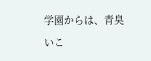学園からは、青臭いこ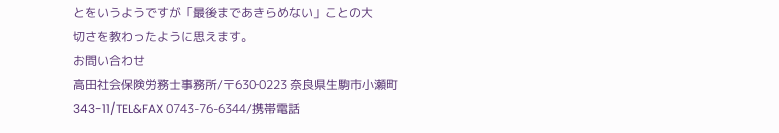とをいうようですが「最後まであきらめない」ことの大
切さを教わったように思えます。
お問い合わせ
高田社会保険労務士事務所/〒630‐0223 奈良県生駒市小瀬町343-11/TEL&FAX 0743-76-6344/携帯電話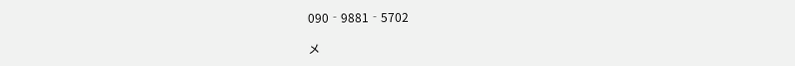090‐9881‐5702

メ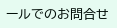ールでのお問合せ